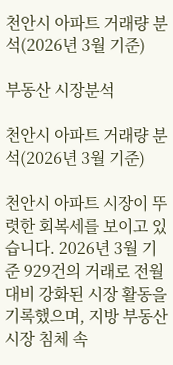천안시 아파트 거래량 분석(2026년 3월 기준)

부동산 시장분석

천안시 아파트 거래량 분석(2026년 3월 기준)

천안시 아파트 시장이 뚜렷한 회복세를 보이고 있습니다. 2026년 3월 기준 929건의 거래로 전월 대비 강화된 시장 활동을 기록했으며, 지방 부동산 시장 침체 속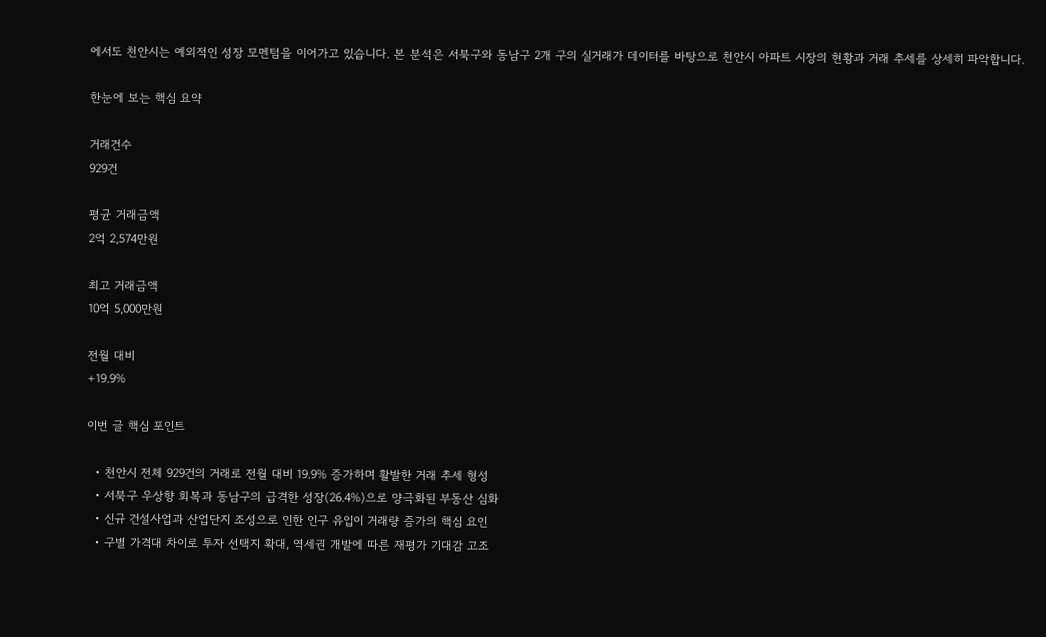에서도 천안시는 예외적인 성장 모멘텀을 이어가고 있습니다. 본 분석은 서북구와 동남구 2개 구의 실거래가 데이터를 바탕으로 천안시 아파트 시장의 현황과 거래 추세를 상세히 파악합니다.

한눈에 보는 핵심 요약

거래건수
929건

평균 거래금액
2억 2,574만원

최고 거래금액
10억 5,000만원

전월 대비
+19.9%

이번 글 핵심 포인트

  • 천안시 전체 929건의 거래로 전월 대비 19.9% 증가하며 활발한 거래 추세 형성
  • 서북구 우상향 회복과 동남구의 급격한 성장(26.4%)으로 양극화된 부동산 심화
  • 신규 건설사업과 산업단지 조성으로 인한 인구 유입이 거래량 증가의 핵심 요인
  • 구별 가격대 차이로 투자 선택지 확대, 역세권 개발에 따른 재평가 기대감 고조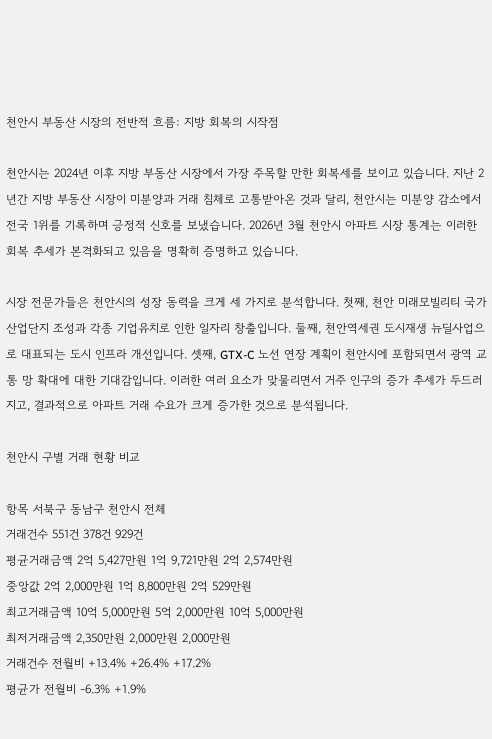천안시 부동산 시장의 전반적 흐름: 지방 회복의 시작점

천안시는 2024년 이후 지방 부동산 시장에서 가장 주목할 만한 회복세를 보이고 있습니다. 지난 2년간 지방 부동산 시장이 미분양과 거래 침체로 고통받아온 것과 달리, 천안시는 미분양 감소에서 전국 1위를 기록하며 긍정적 신호를 보냈습니다. 2026년 3월 천안시 아파트 시장 통계는 이러한 회복 추세가 본격화되고 있음을 명확히 증명하고 있습니다.

시장 전문가들은 천안시의 성장 동력을 크게 세 가지로 분석합니다. 첫째, 천안 미래모빌리티 국가산업단지 조성과 각종 기업유치로 인한 일자리 창출입니다. 둘째, 천안역세권 도시재생 뉴딜사업으로 대표되는 도시 인프라 개선입니다. 셋째, GTX-C 노선 연장 계획이 천안시에 포함되면서 광역 교통 망 확대에 대한 기대감입니다. 이러한 여러 요소가 맞물리면서 거주 인구의 증가 추세가 두드러지고, 결과적으로 아파트 거래 수요가 크게 증가한 것으로 분석됩니다.

천안시 구별 거래 현황 비교

항목 서북구 동남구 천안시 전체
거래건수 551건 378건 929건
평균거래금액 2억 5,427만원 1억 9,721만원 2억 2,574만원
중앙값 2억 2,000만원 1억 8,800만원 2억 529만원
최고거래금액 10억 5,000만원 5억 2,000만원 10억 5,000만원
최저거래금액 2,350만원 2,000만원 2,000만원
거래건수 전월비 +13.4% +26.4% +17.2%
평균가 전월비 -6.3% +1.9%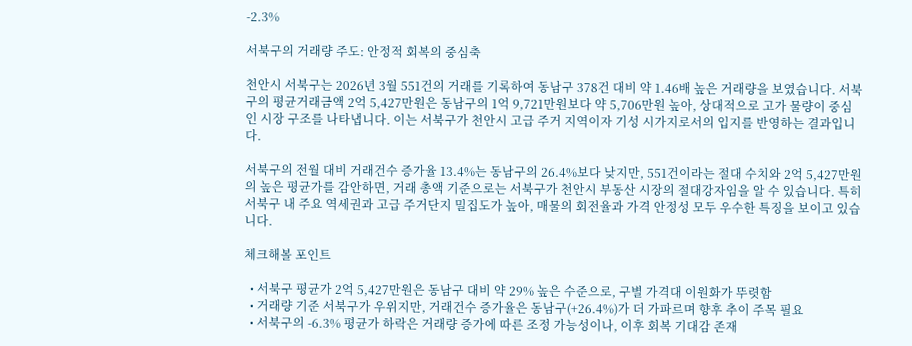-2.3%

서북구의 거래량 주도: 안정적 회복의 중심축

천안시 서북구는 2026년 3월 551건의 거래를 기록하여 동남구 378건 대비 약 1.46배 높은 거래량을 보였습니다. 서북구의 평균거래금액 2억 5,427만원은 동남구의 1억 9,721만원보다 약 5,706만원 높아, 상대적으로 고가 물량이 중심인 시장 구조를 나타냅니다. 이는 서북구가 천안시 고급 주거 지역이자 기성 시가지로서의 입지를 반영하는 결과입니다.

서북구의 전월 대비 거래건수 증가율 13.4%는 동남구의 26.4%보다 낮지만, 551건이라는 절대 수치와 2억 5,427만원의 높은 평균가를 감안하면, 거래 총액 기준으로는 서북구가 천안시 부동산 시장의 절대강자임을 알 수 있습니다. 특히 서북구 내 주요 역세권과 고급 주거단지 밀집도가 높아, 매물의 회전율과 가격 안정성 모두 우수한 특징을 보이고 있습니다.

체크해볼 포인트

  • 서북구 평균가 2억 5,427만원은 동남구 대비 약 29% 높은 수준으로, 구별 가격대 이원화가 뚜렷함
  • 거래량 기준 서북구가 우위지만, 거래건수 증가율은 동남구(+26.4%)가 더 가파르며 향후 추이 주목 필요
  • 서북구의 -6.3% 평균가 하락은 거래량 증가에 따른 조정 가능성이나, 이후 회복 기대감 존재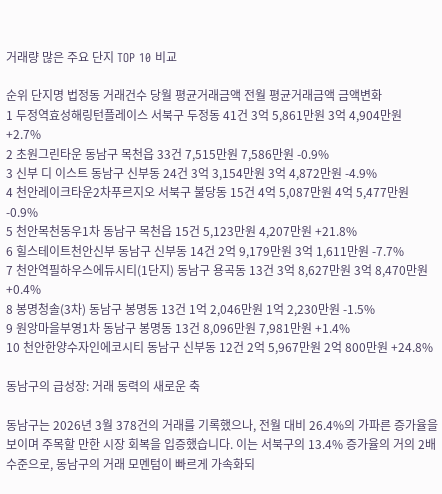거래량 많은 주요 단지 TOP 10 비교

순위 단지명 법정동 거래건수 당월 평균거래금액 전월 평균거래금액 금액변화
1 두정역효성해링턴플레이스 서북구 두정동 41건 3억 5,861만원 3억 4,904만원 +2.7%
2 초원그린타운 동남구 목천읍 33건 7,515만원 7,586만원 -0.9%
3 신부 디 이스트 동남구 신부동 24건 3억 3,154만원 3억 4,872만원 -4.9%
4 천안레이크타운2차푸르지오 서북구 불당동 15건 4억 5,087만원 4억 5,477만원 -0.9%
5 천안목천동우1차 동남구 목천읍 15건 5,123만원 4,207만원 +21.8%
6 힐스테이트천안신부 동남구 신부동 14건 2억 9,179만원 3억 1,611만원 -7.7%
7 천안역필하우스에듀시티(1단지) 동남구 용곡동 13건 3억 8,627만원 3억 8,470만원 +0.4%
8 봉명청솔(3차) 동남구 봉명동 13건 1억 2,046만원 1억 2,230만원 -1.5%
9 원앙마을부영1차 동남구 봉명동 13건 8,096만원 7,981만원 +1.4%
10 천안한양수자인에코시티 동남구 신부동 12건 2억 5,967만원 2억 800만원 +24.8%

동남구의 급성장: 거래 동력의 새로운 축

동남구는 2026년 3월 378건의 거래를 기록했으나, 전월 대비 26.4%의 가파른 증가율을 보이며 주목할 만한 시장 회복을 입증했습니다. 이는 서북구의 13.4% 증가율의 거의 2배 수준으로, 동남구의 거래 모멘텀이 빠르게 가속화되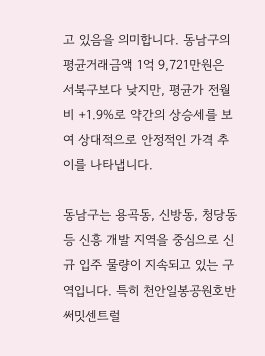고 있음을 의미합니다. 동남구의 평균거래금액 1억 9,721만원은 서북구보다 낮지만, 평균가 전월비 +1.9%로 약간의 상승세를 보여 상대적으로 안정적인 가격 추이를 나타냅니다.

동남구는 용곡동, 신방동, 청당동 등 신흥 개발 지역을 중심으로 신규 입주 물량이 지속되고 있는 구역입니다. 특히 천안일봉공원호반써밋센트럴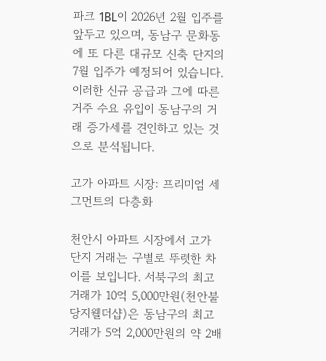파크 1BL이 2026년 2월 입주를 앞두고 있으며, 동남구 문화동에 또 다른 대규모 신축 단지의 7월 입주가 예정되어 있습니다. 이러한 신규 공급과 그에 따른 거주 수요 유입이 동남구의 거래 증가세를 견인하고 있는 것으로 분석됩니다.

고가 아파트 시장: 프리미엄 세그먼트의 다층화

천안시 아파트 시장에서 고가 단지 거래는 구별로 뚜렷한 차이를 보입니다. 서북구의 최고거래가 10억 5,000만원(천안불당지웰더샵)은 동남구의 최고거래가 5억 2,000만원의 약 2배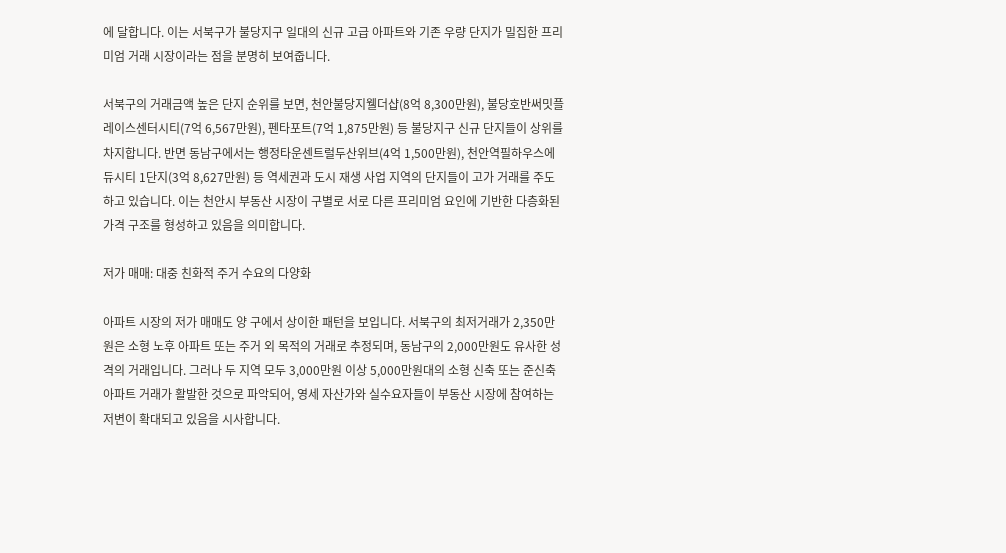에 달합니다. 이는 서북구가 불당지구 일대의 신규 고급 아파트와 기존 우량 단지가 밀집한 프리미엄 거래 시장이라는 점을 분명히 보여줍니다.

서북구의 거래금액 높은 단지 순위를 보면, 천안불당지웰더샵(8억 8,300만원), 불당호반써밋플레이스센터시티(7억 6,567만원), 펜타포트(7억 1,875만원) 등 불당지구 신규 단지들이 상위를 차지합니다. 반면 동남구에서는 행정타운센트럴두산위브(4억 1,500만원), 천안역필하우스에듀시티 1단지(3억 8,627만원) 등 역세권과 도시 재생 사업 지역의 단지들이 고가 거래를 주도하고 있습니다. 이는 천안시 부동산 시장이 구별로 서로 다른 프리미엄 요인에 기반한 다층화된 가격 구조를 형성하고 있음을 의미합니다.

저가 매매: 대중 친화적 주거 수요의 다양화

아파트 시장의 저가 매매도 양 구에서 상이한 패턴을 보입니다. 서북구의 최저거래가 2,350만원은 소형 노후 아파트 또는 주거 외 목적의 거래로 추정되며, 동남구의 2,000만원도 유사한 성격의 거래입니다. 그러나 두 지역 모두 3,000만원 이상 5,000만원대의 소형 신축 또는 준신축 아파트 거래가 활발한 것으로 파악되어, 영세 자산가와 실수요자들이 부동산 시장에 참여하는 저변이 확대되고 있음을 시사합니다.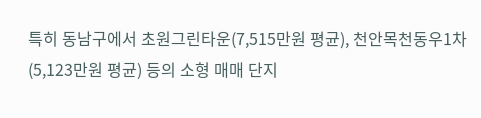특히 동남구에서 초원그린타운(7,515만원 평균), 천안목천동우1차(5,123만원 평균) 등의 소형 매매 단지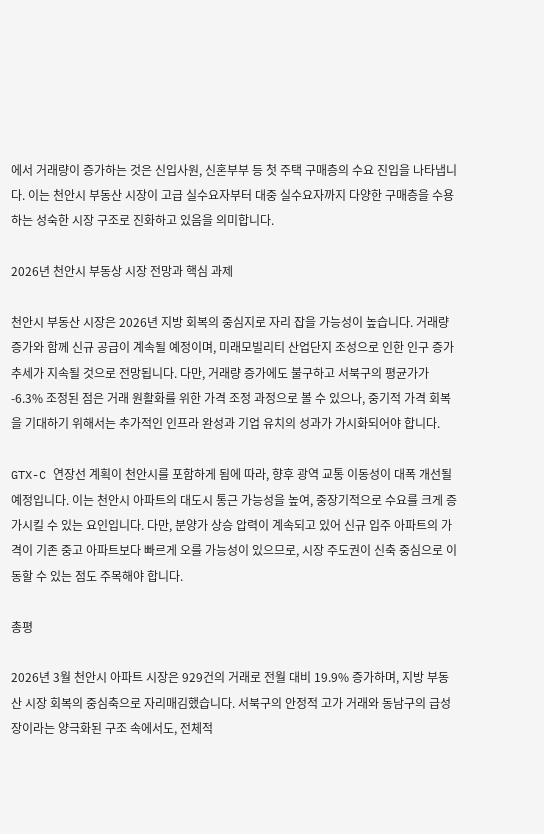에서 거래량이 증가하는 것은 신입사원, 신혼부부 등 첫 주택 구매층의 수요 진입을 나타냅니다. 이는 천안시 부동산 시장이 고급 실수요자부터 대중 실수요자까지 다양한 구매층을 수용하는 성숙한 시장 구조로 진화하고 있음을 의미합니다.

2026년 천안시 부동상 시장 전망과 핵심 과제

천안시 부동산 시장은 2026년 지방 회복의 중심지로 자리 잡을 가능성이 높습니다. 거래량 증가와 함께 신규 공급이 계속될 예정이며, 미래모빌리티 산업단지 조성으로 인한 인구 증가 추세가 지속될 것으로 전망됩니다. 다만, 거래량 증가에도 불구하고 서북구의 평균가가 -6.3% 조정된 점은 거래 원활화를 위한 가격 조정 과정으로 볼 수 있으나, 중기적 가격 회복을 기대하기 위해서는 추가적인 인프라 완성과 기업 유치의 성과가 가시화되어야 합니다.

GTX-C 연장선 계획이 천안시를 포함하게 됨에 따라, 향후 광역 교통 이동성이 대폭 개선될 예정입니다. 이는 천안시 아파트의 대도시 통근 가능성을 높여, 중장기적으로 수요를 크게 증가시킬 수 있는 요인입니다. 다만, 분양가 상승 압력이 계속되고 있어 신규 입주 아파트의 가격이 기존 중고 아파트보다 빠르게 오를 가능성이 있으므로, 시장 주도권이 신축 중심으로 이동할 수 있는 점도 주목해야 합니다.

총평

2026년 3월 천안시 아파트 시장은 929건의 거래로 전월 대비 19.9% 증가하며, 지방 부동산 시장 회복의 중심축으로 자리매김했습니다. 서북구의 안정적 고가 거래와 동남구의 급성장이라는 양극화된 구조 속에서도, 전체적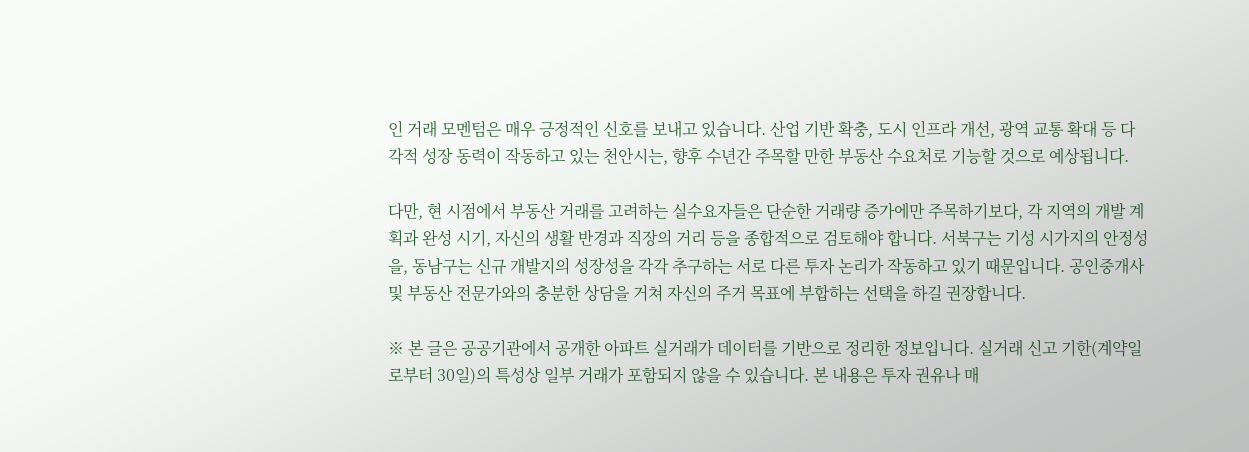인 거래 모멘텀은 매우 긍정적인 신호를 보내고 있습니다. 산업 기반 확충, 도시 인프라 개선, 광역 교통 확대 등 다각적 성장 동력이 작동하고 있는 천안시는, 향후 수년간 주목할 만한 부동산 수요처로 기능할 것으로 예상됩니다.

다만, 현 시점에서 부동산 거래를 고려하는 실수요자들은 단순한 거래량 증가에만 주목하기보다, 각 지역의 개발 계획과 완성 시기, 자신의 생활 반경과 직장의 거리 등을 종합적으로 검토해야 합니다. 서북구는 기성 시가지의 안정성을, 동남구는 신규 개발지의 성장성을 각각 추구하는 서로 다른 투자 논리가 작동하고 있기 때문입니다. 공인중개사 및 부동산 전문가와의 충분한 상담을 거쳐 자신의 주거 목표에 부합하는 선택을 하길 권장합니다.

※ 본 글은 공공기관에서 공개한 아파트 실거래가 데이터를 기반으로 정리한 정보입니다. 실거래 신고 기한(계약일로부터 30일)의 특성상 일부 거래가 포함되지 않을 수 있습니다. 본 내용은 투자 권유나 매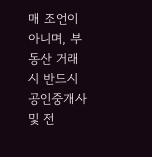매 조언이 아니며, 부동산 거래 시 반드시 공인중개사 및 전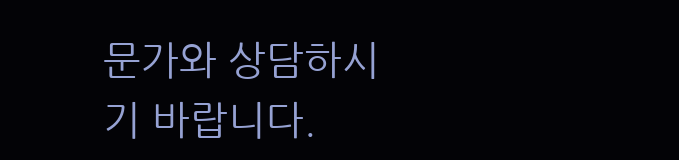문가와 상담하시기 바랍니다.